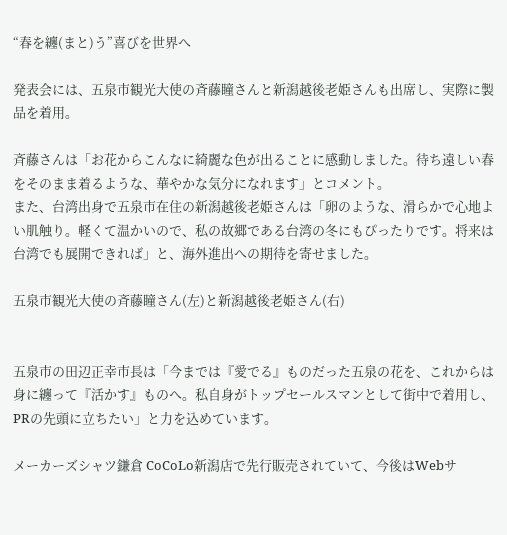“春を纏(まと)う”喜びを世界へ

発表会には、五泉市観光大使の斉藤瞳さんと新潟越後老姫さんも出席し、実際に製品を着用。

斉藤さんは「お花からこんなに綺麗な色が出ることに感動しました。待ち遠しい春をそのまま着るような、華やかな気分になれます」とコメント。
また、台湾出身で五泉市在住の新潟越後老姫さんは「卵のような、滑らかで心地よい肌触り。軽くて温かいので、私の故郷である台湾の冬にもぴったりです。将来は台湾でも展開できれば」と、海外進出への期待を寄せました。

五泉市観光大使の斉藤瞳さん(左)と新潟越後老姫さん(右)


五泉市の田辺正幸市長は「今までは『愛でる』ものだった五泉の花を、これからは身に纏って『活かす』ものへ。私自身がトップセールスマンとして街中で着用し、PRの先頭に立ちたい」と力を込めています。

メーカーズシャツ鎌倉 CoCoLo新潟店で先行販売されていて、今後はWebサ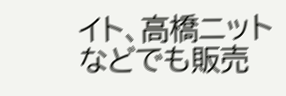イト、高橋ニットなどでも販売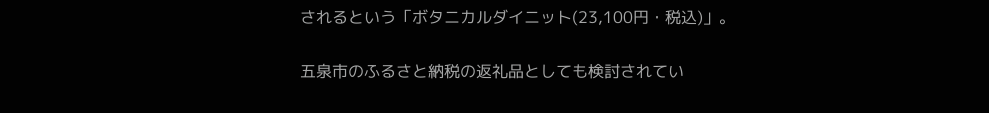されるという「ボタニカルダイニット(23,100円・税込)」。

五泉市のふるさと納税の返礼品としても検討されてい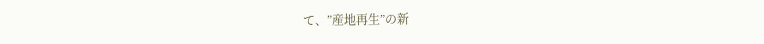て、”産地再生”の新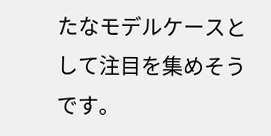たなモデルケースとして注目を集めそうです。